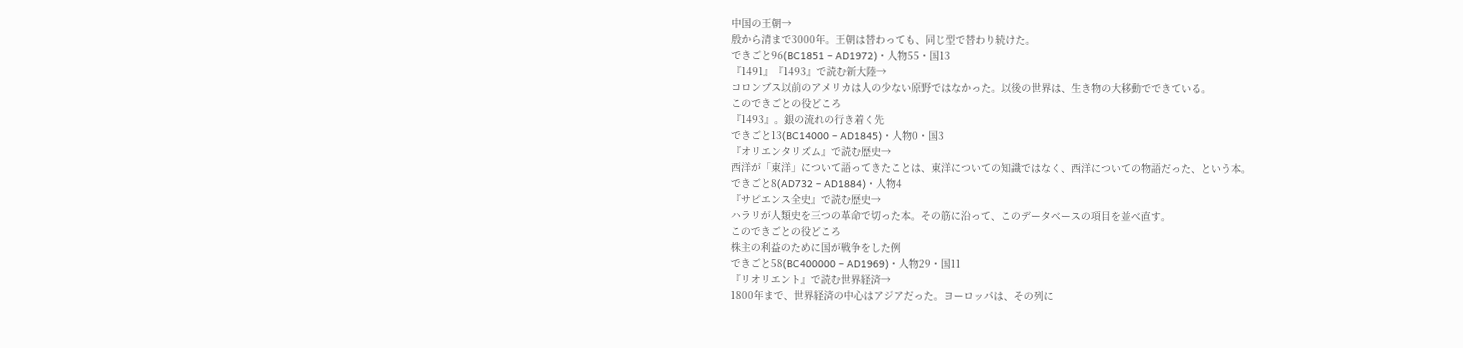中国の王朝→
殷から清まで3000年。王朝は替わっても、同じ型で替わり続けた。
できごと96(BC1851 – AD1972)・人物55・国13
『1491』『1493』で読む新大陸→
コロンブス以前のアメリカは人の少ない原野ではなかった。以後の世界は、生き物の大移動でできている。
このできごとの役どころ
『1493』。銀の流れの行き着く先
できごと13(BC14000 – AD1845)・人物0・国3
『オリエンタリズム』で読む歴史→
西洋が「東洋」について語ってきたことは、東洋についての知識ではなく、西洋についての物語だった、という本。
できごと8(AD732 – AD1884)・人物4
『サピエンス全史』で読む歴史→
ハラリが人類史を三つの革命で切った本。その筋に沿って、このデータベースの項目を並べ直す。
このできごとの役どころ
株主の利益のために国が戦争をした例
できごと58(BC400000 – AD1969)・人物29・国11
『リオリエント』で読む世界経済→
1800年まで、世界経済の中心はアジアだった。ヨーロッパは、その列に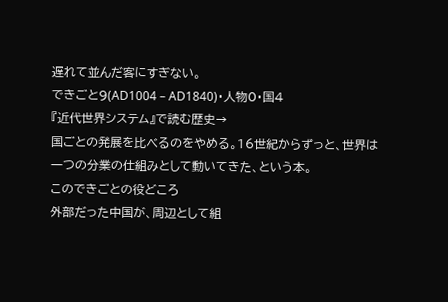遅れて並んだ客にすぎない。
できごと9(AD1004 – AD1840)・人物0・国4
『近代世界システム』で読む歴史→
国ごとの発展を比べるのをやめる。16世紀からずっと、世界は一つの分業の仕組みとして動いてきた、という本。
このできごとの役どころ
外部だった中国が、周辺として組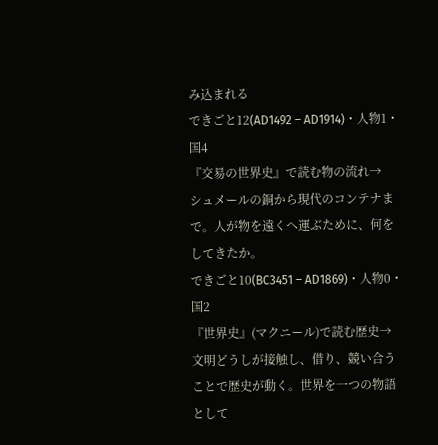み込まれる
できごと12(AD1492 – AD1914)・人物1・国4
『交易の世界史』で読む物の流れ→
シュメールの銅から現代のコンテナまで。人が物を遠くへ運ぶために、何をしてきたか。
できごと10(BC3451 – AD1869)・人物0・国2
『世界史』(マクニール)で読む歴史→
文明どうしが接触し、借り、競い合うことで歴史が動く。世界を一つの物語として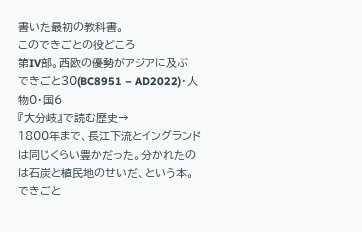書いた最初の教科書。
このできごとの役どころ
第IV部。西欧の優勢がアジアに及ぶ
できごと30(BC8951 – AD2022)・人物0・国6
『大分岐』で読む歴史→
1800年まで、長江下流とイングランドは同じくらい豊かだった。分かれたのは石炭と植民地のせいだ、という本。
できごと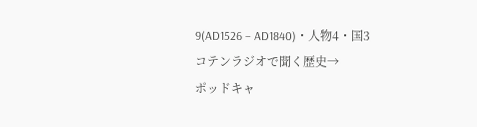9(AD1526 – AD1840)・人物4・国3
コテンラジオで聞く歴史→
ポッドキャ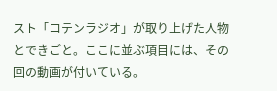スト「コテンラジオ」が取り上げた人物とできごと。ここに並ぶ項目には、その回の動画が付いている。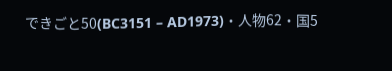できごと50(BC3151 – AD1973)・人物62・国5